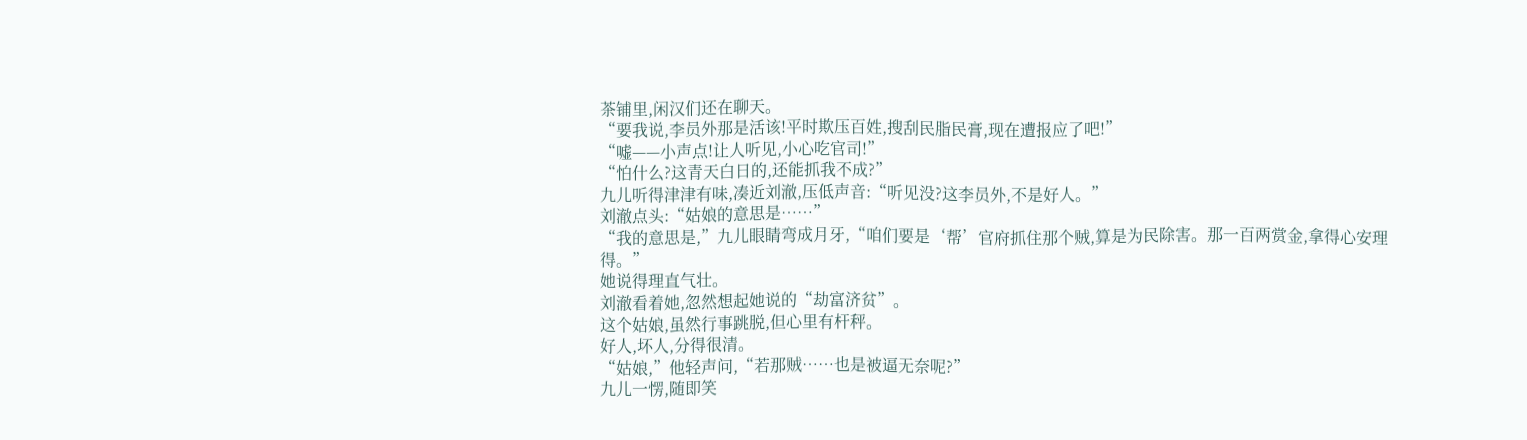茶铺里,闲汉们还在聊天。
“要我说,李员外那是活该!平时欺压百姓,搜刮民脂民膏,现在遭报应了吧!”
“嘘——小声点!让人听见,小心吃官司!”
“怕什么?这青天白日的,还能抓我不成?”
九儿听得津津有味,凑近刘澈,压低声音:“听见没?这李员外,不是好人。”
刘澈点头:“姑娘的意思是……”
“我的意思是,”九儿眼睛弯成月牙,“咱们要是‘帮’官府抓住那个贼,算是为民除害。那一百两赏金,拿得心安理得。”
她说得理直气壮。
刘澈看着她,忽然想起她说的“劫富济贫”。
这个姑娘,虽然行事跳脱,但心里有杆秤。
好人,坏人,分得很清。
“姑娘,”他轻声问,“若那贼……也是被逼无奈呢?”
九儿一愣,随即笑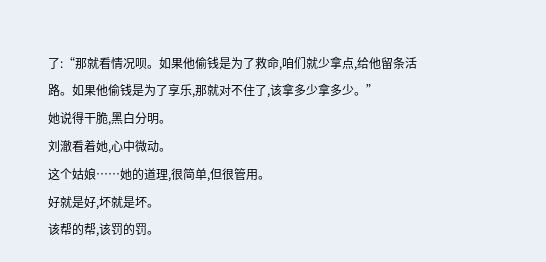了:“那就看情况呗。如果他偷钱是为了救命,咱们就少拿点,给他留条活路。如果他偷钱是为了享乐,那就对不住了,该拿多少拿多少。”
她说得干脆,黑白分明。
刘澈看着她,心中微动。
这个姑娘……她的道理,很简单,但很管用。
好就是好,坏就是坏。
该帮的帮,该罚的罚。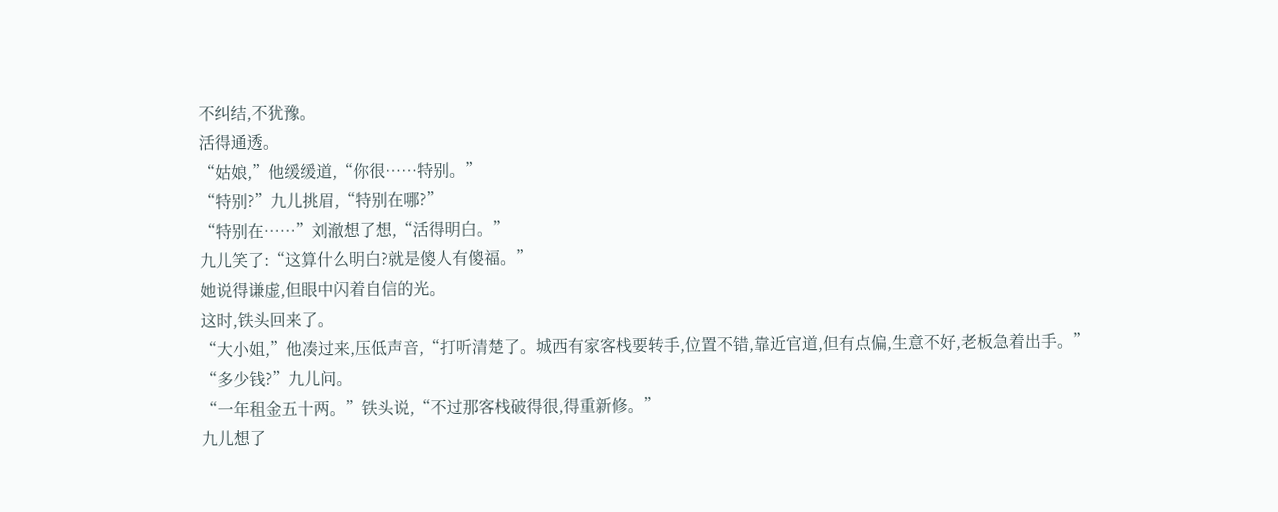不纠结,不犹豫。
活得通透。
“姑娘,”他缓缓道,“你很……特别。”
“特别?”九儿挑眉,“特别在哪?”
“特别在……”刘澈想了想,“活得明白。”
九儿笑了:“这算什么明白?就是傻人有傻福。”
她说得谦虚,但眼中闪着自信的光。
这时,铁头回来了。
“大小姐,”他凑过来,压低声音,“打听清楚了。城西有家客栈要转手,位置不错,靠近官道,但有点偏,生意不好,老板急着出手。”
“多少钱?”九儿问。
“一年租金五十两。”铁头说,“不过那客栈破得很,得重新修。”
九儿想了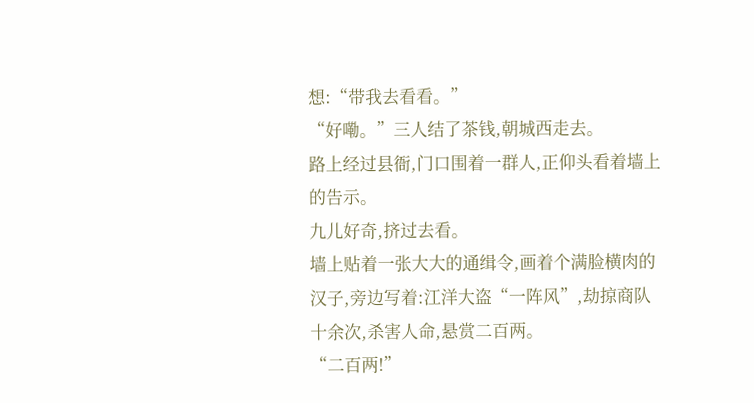想:“带我去看看。”
“好嘞。”三人结了茶钱,朝城西走去。
路上经过县衙,门口围着一群人,正仰头看着墙上的告示。
九儿好奇,挤过去看。
墙上贴着一张大大的通缉令,画着个满脸横肉的汉子,旁边写着:江洋大盗“一阵风”,劫掠商队十余次,杀害人命,悬赏二百两。
“二百两!”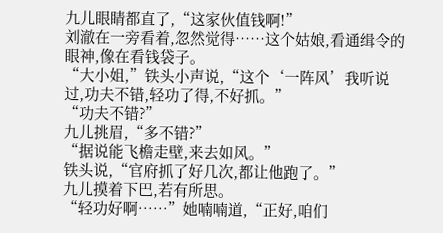九儿眼睛都直了,“这家伙值钱啊!”
刘澈在一旁看着,忽然觉得……这个姑娘,看通缉令的眼神,像在看钱袋子。
“大小姐,”铁头小声说,“这个‘一阵风’我听说过,功夫不错,轻功了得,不好抓。”
“功夫不错?”
九儿挑眉,“多不错?”
“据说能飞檐走壁,来去如风。”
铁头说,“官府抓了好几次,都让他跑了。”
九儿摸着下巴,若有所思。
“轻功好啊……”她喃喃道,“正好,咱们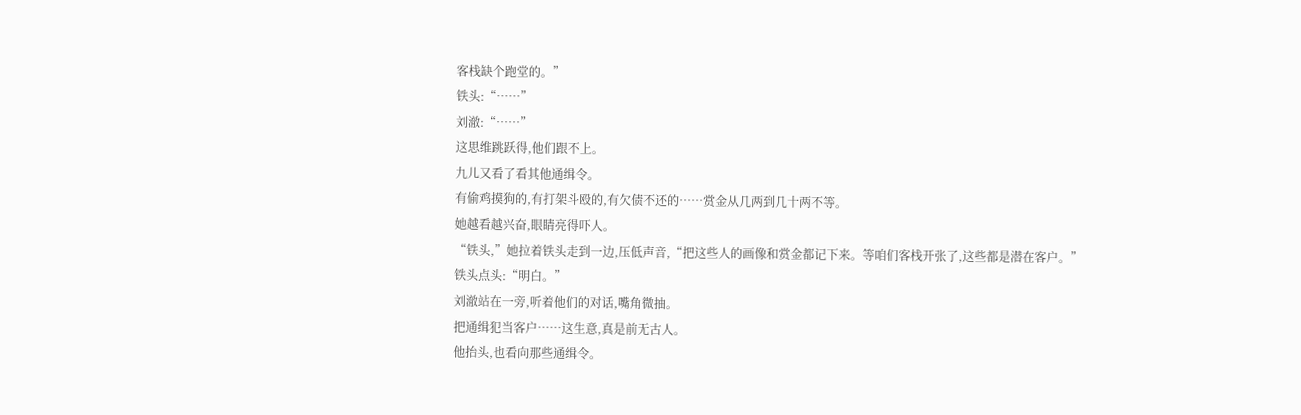客栈缺个跑堂的。”
铁头:“……”
刘澈:“……”
这思维跳跃得,他们跟不上。
九儿又看了看其他通缉令。
有偷鸡摸狗的,有打架斗殴的,有欠债不还的……赏金从几两到几十两不等。
她越看越兴奋,眼睛亮得吓人。
“铁头,”她拉着铁头走到一边,压低声音,“把这些人的画像和赏金都记下来。等咱们客栈开张了,这些都是潜在客户。”
铁头点头:“明白。”
刘澈站在一旁,听着他们的对话,嘴角微抽。
把通缉犯当客户……这生意,真是前无古人。
他抬头,也看向那些通缉令。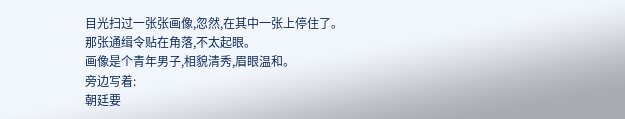目光扫过一张张画像,忽然,在其中一张上停住了。
那张通缉令贴在角落,不太起眼。
画像是个青年男子,相貌清秀,眉眼温和。
旁边写着:
朝廷要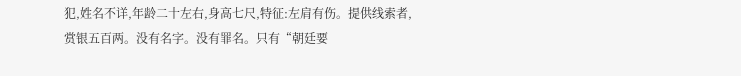犯,姓名不详,年龄二十左右,身高七尺,特征:左肩有伤。提供线索者,赏银五百两。没有名字。没有罪名。只有“朝廷要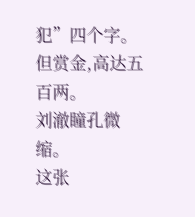犯”四个字。但赏金,高达五百两。
刘澈瞳孔微缩。
这张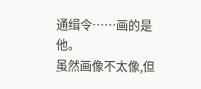通缉令……画的是他。
虽然画像不太像,但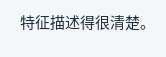特征描述得很清楚。